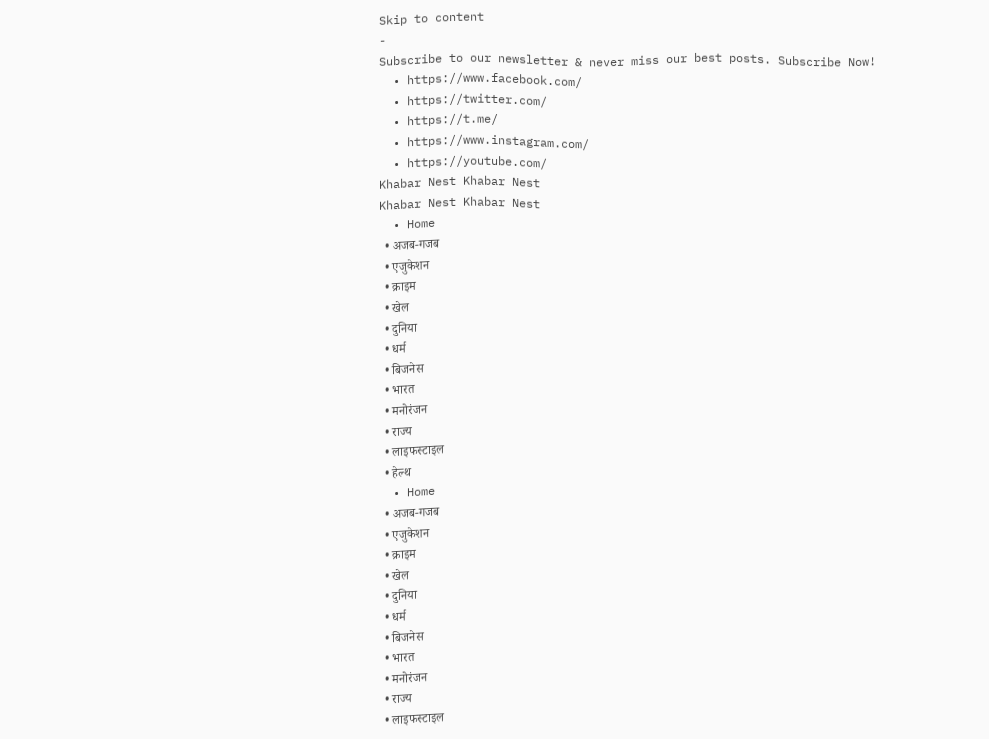Skip to content
-
Subscribe to our newsletter & never miss our best posts. Subscribe Now!
  • https://www.facebook.com/
  • https://twitter.com/
  • https://t.me/
  • https://www.instagram.com/
  • https://youtube.com/
Khabar Nest Khabar Nest
Khabar Nest Khabar Nest
  • Home
  • अजब-गजब
  • एजुकेशन
  • क्राइम
  • खेल
  • दुनिया
  • धर्म
  • बिजनेस
  • भारत
  • मनोरंजन
  • राज्य
  • लाइफस्टाइल
  • हेल्थ
  • Home
  • अजब-गजब
  • एजुकेशन
  • क्राइम
  • खेल
  • दुनिया
  • धर्म
  • बिजनेस
  • भारत
  • मनोरंजन
  • राज्य
  • लाइफस्टाइल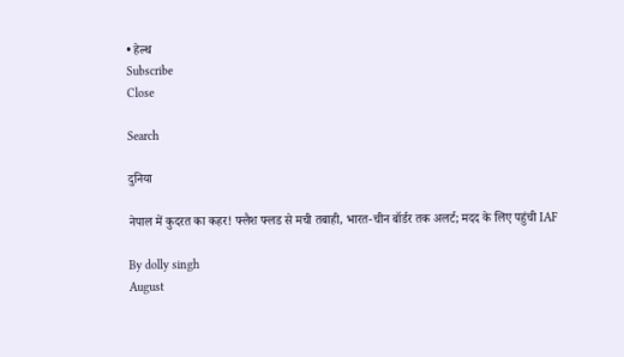• हेल्थ
Subscribe
Close

Search

दुनिया

नेपाल में कुदरत का कहर! फ्लैश फ्लड से मची तबाही, भारत-चीन बॉर्डर तक अलर्ट; मदद के लिए पहुंची IAF

By dolly singh
August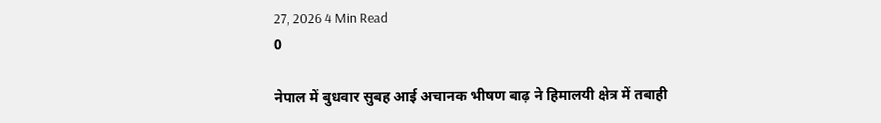27, 2026 4 Min Read
0

नेपाल में बुधवार सुबह आई अचानक भीषण बाढ़ ने हिमालयी क्षेत्र में तबाही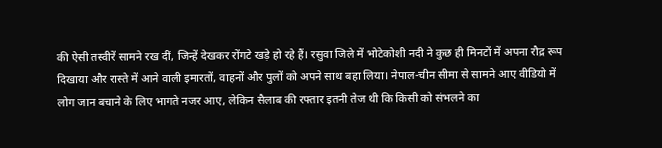की ऐसी तस्वीरें सामने रख दीं, जिन्हें देखकर रोंगटे खड़े हो रहे हैं। रसुवा जिले में भोटेकोशी नदी ने कुछ ही मिनटों में अपना रौद्र रूप दिखाया और रास्ते में आने वाली इमारतों, वाहनों और पुलों को अपने साथ बहा लिया। नेपाल-चीन सीमा से सामने आए वीडियो में लोग जान बचाने के लिए भागते नजर आए, लेकिन सैलाब की रफ्तार इतनी तेज थी कि किसी को संभलने का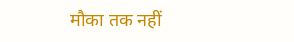मौका तक नहीं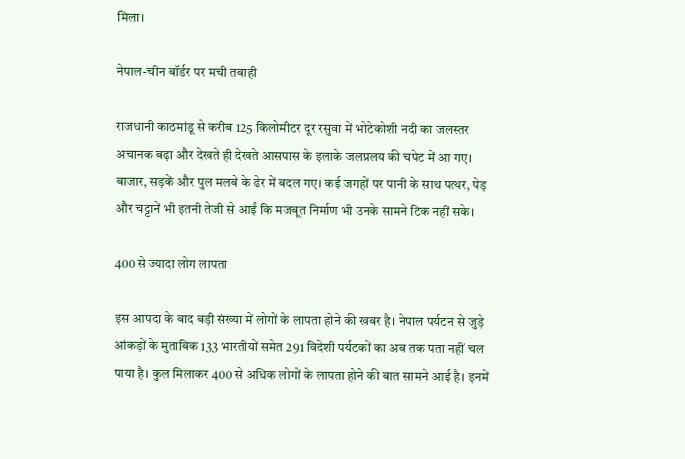मिला।

नेपाल-चीन बॉर्डर पर मची तबाही

राजधानी काठमांडू से करीब 125 किलोमीटर दूर रसुवा में भोटेकोशी नदी का जलस्तर अचानक बढ़ा और देखते ही देखते आसपास के इलाके जलप्रलय की चपेट में आ गए। बाजार, सड़कें और पुल मलबे के ढेर में बदल गए। कई जगहों पर पानी के साथ पत्थर, पेड़ और चट्टानें भी इतनी तेजी से आईं कि मजबूत निर्माण भी उनके सामने टिक नहीं सके।

400 से ज्यादा लोग लापता

इस आपदा के बाद बड़ी संख्या में लोगों के लापता होने की खबर है। नेपाल पर्यटन से जुड़े आंकड़ों के मुताबिक 133 भारतीयों समेत 291 विदेशी पर्यटकों का अब तक पता नहीं चल पाया है। कुल मिलाकर 400 से अधिक लोगों के लापता होने की बात सामने आई है। इनमें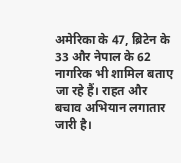अमेरिका के 47, ब्रिटेन के 33 और नेपाल के 62 नागरिक भी शामिल बताए जा रहे हैं। राहत और बचाव अभियान लगातार जारी है।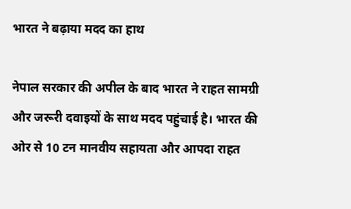भारत ने बढ़ाया मदद का हाथ

नेपाल सरकार की अपील के बाद भारत ने राहत सामग्री और जरूरी दवाइयों के साथ मदद पहुंचाई है। भारत की ओर से 10 टन मानवीय सहायता और आपदा राहत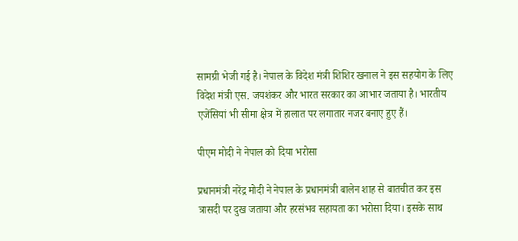सामग्री भेजी गई है। नेपाल के विदेश मंत्री शिशिर खनाल ने इस सहयोग के लिए विदेश मंत्री एस. जयशंकर और भारत सरकार का आभार जताया है। भारतीय एजेंसियां भी सीमा क्षेत्र में हालात पर लगातार नजर बनाए हुए हैं।

पीएम मोदी ने नेपाल को दिया भरोसा

प्रधानमंत्री नरेंद्र मोदी ने नेपाल के प्रधानमंत्री बालेन शाह से बातचीत कर इस त्रासदी पर दुख जताया और हरसंभव सहायता का भरोसा दिया। इसके साथ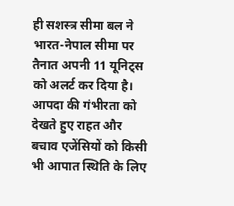ही सशस्त्र सीमा बल ने भारत-नेपाल सीमा पर तैनात अपनी 11 यूनिट्स को अलर्ट कर दिया है। आपदा की गंभीरता को देखते हुए राहत और बचाव एजेंसियों को किसी भी आपात स्थिति के लिए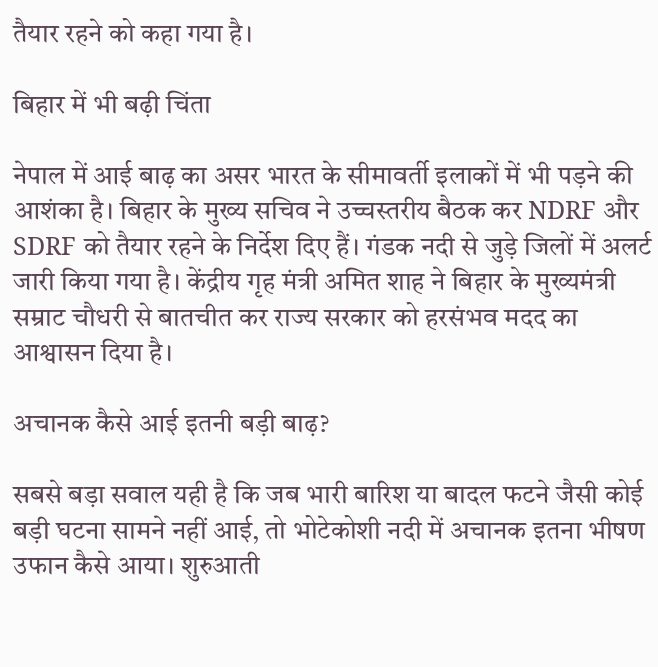तैयार रहने को कहा गया है।

बिहार में भी बढ़ी चिंता

नेपाल में आई बाढ़ का असर भारत के सीमावर्ती इलाकों में भी पड़ने की आशंका है। बिहार के मुख्य सचिव ने उच्चस्तरीय बैठक कर NDRF और SDRF को तैयार रहने के निर्देश दिए हैं। गंडक नदी से जुड़े जिलों में अलर्ट जारी किया गया है। केंद्रीय गृह मंत्री अमित शाह ने बिहार के मुख्यमंत्री सम्राट चौधरी से बातचीत कर राज्य सरकार को हरसंभव मदद का आश्वासन दिया है।

अचानक कैसे आई इतनी बड़ी बाढ़?

सबसे बड़ा सवाल यही है कि जब भारी बारिश या बादल फटने जैसी कोई बड़ी घटना सामने नहीं आई, तो भोटेकोशी नदी में अचानक इतना भीषण उफान कैसे आया। शुरुआती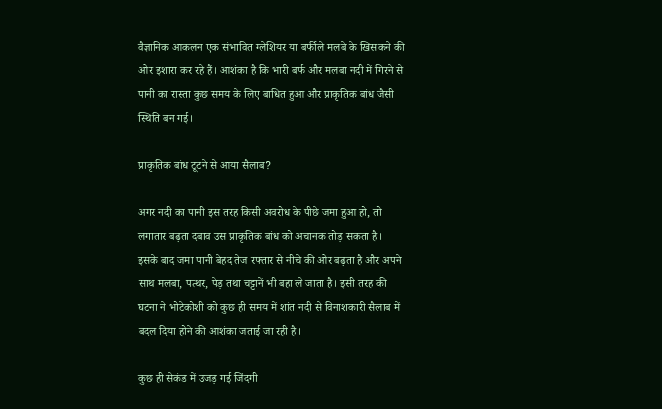वैज्ञानिक आकलन एक संभावित ग्लेशियर या बर्फीले मलबे के खिसकने की ओर इशारा कर रहे हैं। आशंका है कि भारी बर्फ और मलबा नदी में गिरने से पानी का रास्ता कुछ समय के लिए बाधित हुआ और प्राकृतिक बांध जैसी स्थिति बन गई।

प्राकृतिक बांध टूटने से आया सैलाब?

अगर नदी का पानी इस तरह किसी अवरोध के पीछे जमा हुआ हो, तो लगातार बढ़ता दबाव उस प्राकृतिक बांध को अचानक तोड़ सकता है। इसके बाद जमा पानी बेहद तेज रफ्तार से नीचे की ओर बढ़ता है और अपने साथ मलबा, पत्थर, पेड़ तथा चट्टानें भी बहा ले जाता है। इसी तरह की घटना ने भोटेकोशी को कुछ ही समय में शांत नदी से विनाशकारी सैलाब में बदल दिया होने की आशंका जताई जा रही है।

कुछ ही सेकंड में उजड़ गई जिंदगी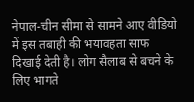नेपाल-चीन सीमा से सामने आए वीडियो में इस तबाही की भयावहता साफ दिखाई देती है। लोग सैलाब से बचने के लिए भागते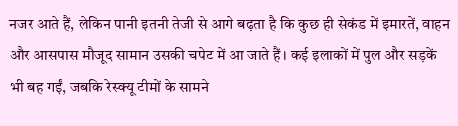नजर आते हैं, लेकिन पानी इतनी तेजी से आगे बढ़ता है कि कुछ ही सेकंड में इमारतें, वाहन और आसपास मौजूद सामान उसकी चपेट में आ जाते हैं। कई इलाकों में पुल और सड़कें भी बह गईं, जबकि रेस्क्यू टीमों के सामने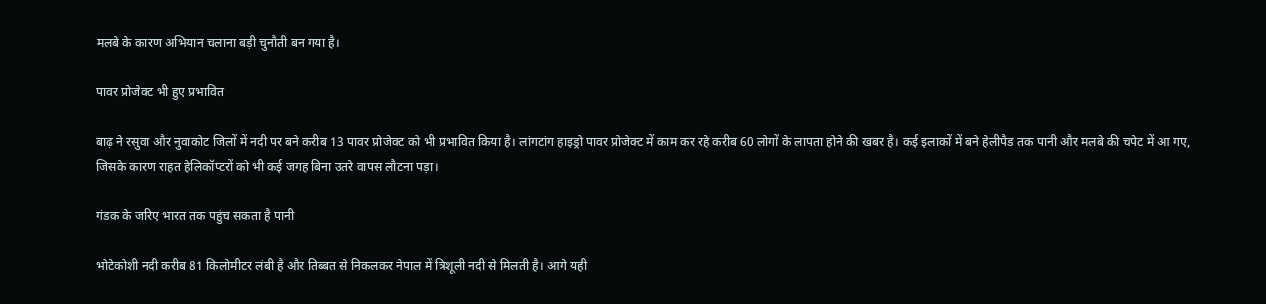मलबे के कारण अभियान चलाना बड़ी चुनौती बन गया है।

पावर प्रोजेक्ट भी हुए प्रभावित

बाढ़ ने रसुवा और नुवाकोट जिलों में नदी पर बने करीब 13 पावर प्रोजेक्ट को भी प्रभावित किया है। लांगटांग हाइड्रो पावर प्रोजेक्ट में काम कर रहे करीब 60 लोगों के लापता होने की खबर है। कई इलाकों में बने हेलीपैड तक पानी और मलबे की चपेट में आ गए, जिसके कारण राहत हेलिकॉप्टरों को भी कई जगह बिना उतरे वापस लौटना पड़ा।

गंडक के जरिए भारत तक पहुंच सकता है पानी

भोटेकोशी नदी करीब 81 किलोमीटर लंबी है और तिब्बत से निकलकर नेपाल में त्रिशूली नदी से मिलती है। आगे यही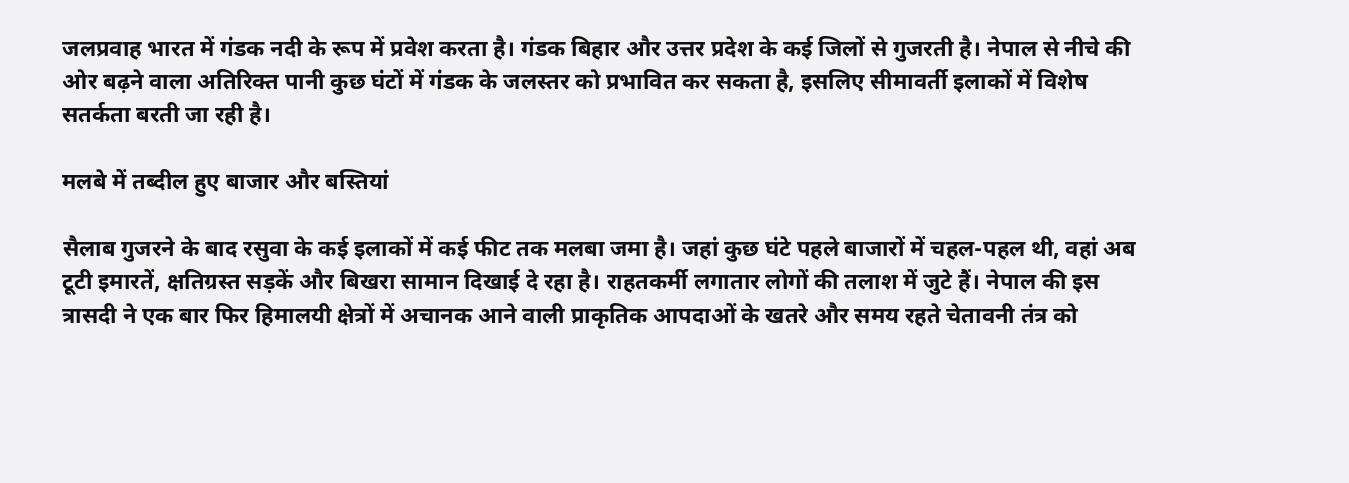जलप्रवाह भारत में गंडक नदी के रूप में प्रवेश करता है। गंडक बिहार और उत्तर प्रदेश के कई जिलों से गुजरती है। नेपाल से नीचे की ओर बढ़ने वाला अतिरिक्त पानी कुछ घंटों में गंडक के जलस्तर को प्रभावित कर सकता है, इसलिए सीमावर्ती इलाकों में विशेष सतर्कता बरती जा रही है।

मलबे में तब्दील हुए बाजार और बस्तियां

सैलाब गुजरने के बाद रसुवा के कई इलाकों में कई फीट तक मलबा जमा है। जहां कुछ घंटे पहले बाजारों में चहल-पहल थी, वहां अब टूटी इमारतें, क्षतिग्रस्त सड़कें और बिखरा सामान दिखाई दे रहा है। राहतकर्मी लगातार लोगों की तलाश में जुटे हैं। नेपाल की इस त्रासदी ने एक बार फिर हिमालयी क्षेत्रों में अचानक आने वाली प्राकृतिक आपदाओं के खतरे और समय रहते चेतावनी तंत्र को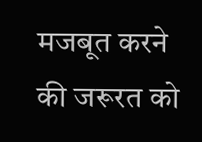मजबूत करने की जरूरत को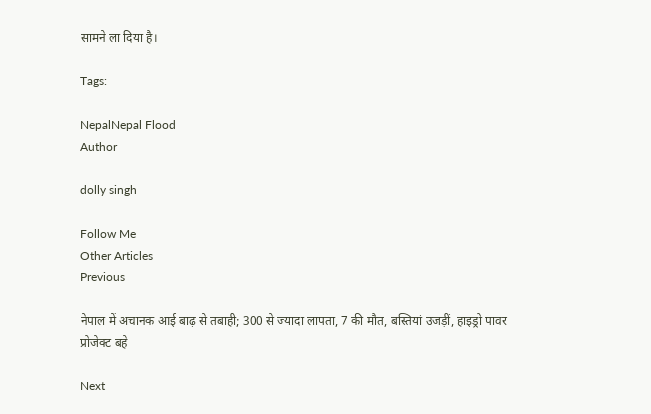सामने ला दिया है।

Tags:

NepalNepal Flood
Author

dolly singh

Follow Me
Other Articles
Previous

नेपाल में अचानक आई बाढ़ से तबाही; 300 से ज्यादा लापता, 7 की मौत, बस्तियां उजड़ीं, हाइड्रो पावर प्रोजेक्ट बहे

Next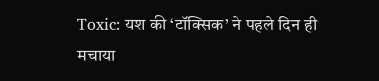Toxic: यश की ‘टॉक्सिक’ ने पहले दिन ही मचाया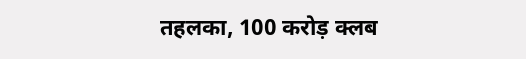तहलका, 100 करोड़ क्लब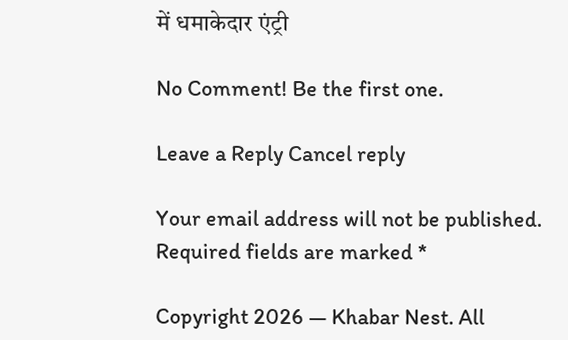में धमाकेदार एंट्री

No Comment! Be the first one.

Leave a Reply Cancel reply

Your email address will not be published. Required fields are marked *

Copyright 2026 — Khabar Nest. All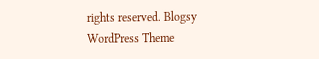rights reserved. Blogsy WordPress Theme